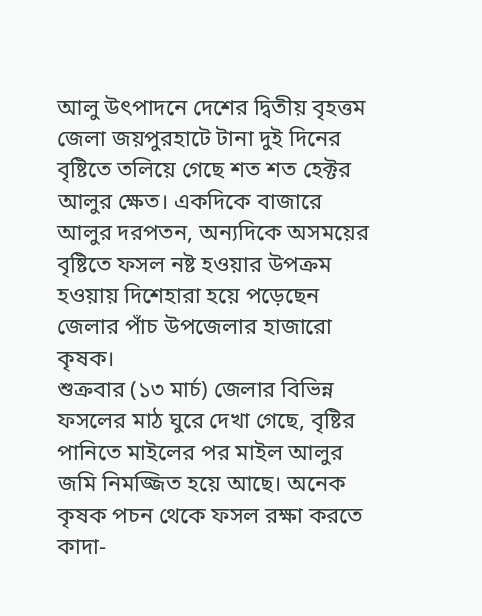আলু উৎপাদনে দেশের দ্বিতীয় বৃহত্তম জেলা জয়পুরহাটে টানা দুই দিনের বৃষ্টিতে তলিয়ে গেছে শত শত হেক্টর আলুর ক্ষেত। একদিকে বাজারে আলুর দরপতন, অন্যদিকে অসময়ের বৃষ্টিতে ফসল নষ্ট হওয়ার উপক্রম হওয়ায় দিশেহারা হয়ে পড়েছেন জেলার পাঁচ উপজেলার হাজারো কৃষক।
শুক্রবার (১৩ মার্চ) জেলার বিভিন্ন ফসলের মাঠ ঘুরে দেখা গেছে, বৃষ্টির পানিতে মাইলের পর মাইল আলুর জমি নিমজ্জিত হয়ে আছে। অনেক কৃষক পচন থেকে ফসল রক্ষা করতে কাদা-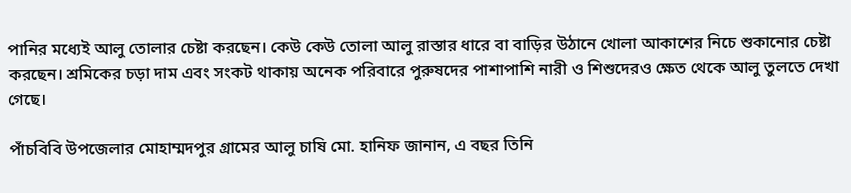পানির মধ্যেই আলু তোলার চেষ্টা করছেন। কেউ কেউ তোলা আলু রাস্তার ধারে বা বাড়ির উঠানে খোলা আকাশের নিচে শুকানোর চেষ্টা করছেন। শ্রমিকের চড়া দাম এবং সংকট থাকায় অনেক পরিবারে পুরুষদের পাশাপাশি নারী ও শিশুদেরও ক্ষেত থেকে আলু তুলতে দেখা গেছে।

পাঁচবিবি উপজেলার মোহাম্মদপুর গ্রামের আলু চাষি মো. হানিফ জানান, এ বছর তিনি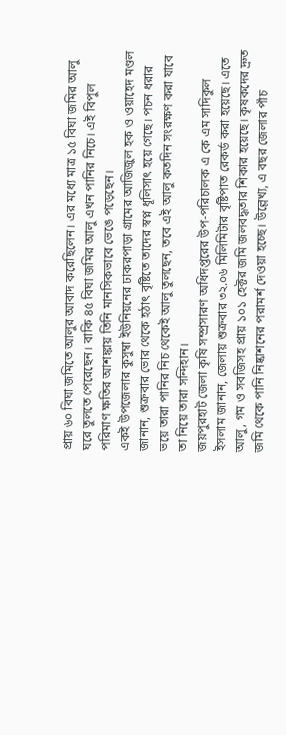প্রায় ৬০ বিঘা জমিতে আলুর আবাদ করেছিলেন। এর মধ্যে মাত্র ১৫ বিঘা জমির আলু ঘরে তুলতে পেরেছেন। বাকি ৪৫ বিঘা জমির আলু এখন পানির নিচে। এই বিপুল পরিমাণ ক্ষতির আশঙ্কায় তিনি মানসিকভাবে ভেঙে পড়েছেন।
একই উপজেলার কুসুম্বা ইউনিয়নের ঢাকরপাড়া গ্রামের আজিজুল হক ও ওয়াহেদ মণ্ডল জানান, শুক্রবার ভোর থেকে হঠাৎ বৃষ্টিতে তাদের স্বপ্ন ধূলিসাৎ হয়ে গেছে। পচন ধরার ভয়ে তারা পানির নিচ থেকেই আলু তুলছেন, তবে এই আলু কতদিন সংরক্ষণ করা যাবে তা নিয়ে তারা সন্দিহান।
জয়পুরহাট জেলা কৃষি সম্প্রসারণ অধিদপ্তরের উপ-পরিচালক এ কে এম সাদিকুল ইসলাম জানান, জেলায় শুক্রবার ৩২.০৬ মিলিমিটার বৃষ্টিপাত রেকর্ড করা হয়েছে। এতে আলু, গম ও সবজিসহ প্রায় ১০১ হেক্টর জমি জলবদ্ধতার শিকার হয়েছে। কৃষকদের দ্রুত জমি থেকে পানি নিষ্কাশনের পরামর্শ দেওয়া হচ্ছে। উল্লেখ্য, এ বছর জেলার পাঁচ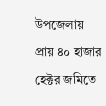উপজেলায় প্রায় ৪০ হাজার হেক্টর জমিতে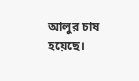আলুর চাষ হয়েছে।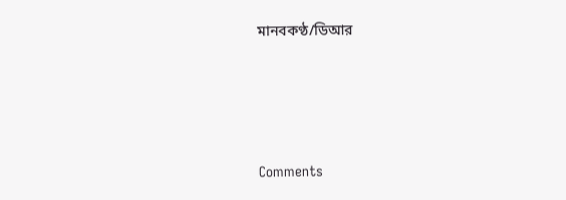মানবকণ্ঠ/ডিআর




Comments